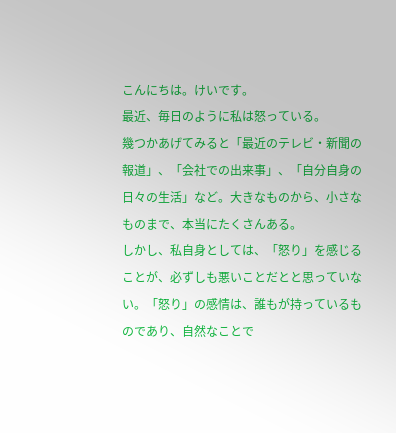こんにちは。けいです。
最近、毎日のように私は怒っている。
幾つかあげてみると「最近のテレビ・新聞の報道」、「会社での出来事」、「自分自身の日々の生活」など。大きなものから、小さなものまで、本当にたくさんある。
しかし、私自身としては、「怒り」を感じることが、必ずしも悪いことだとと思っていない。「怒り」の感情は、誰もが持っているものであり、自然なことで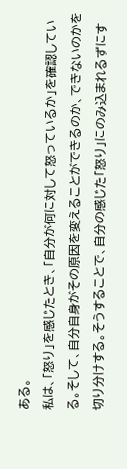ある。
私は、「怒り」を感じたとき、「自分が何に対して怒っているか」を確認している。そして、自分自身がその原因を変えることができるのか、できないのかを切り分けする。そうすることで、自分の感じた「怒り」にのみ込まれるずにす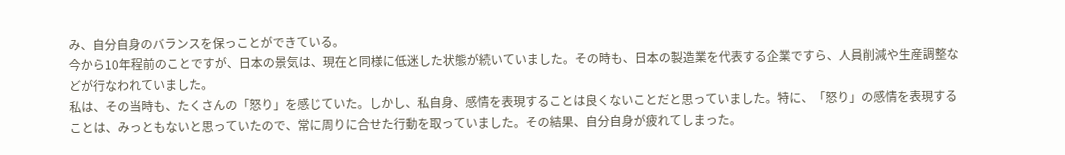み、自分自身のバランスを保っことができている。
今から10年程前のことですが、日本の景気は、現在と同様に低迷した状態が続いていました。その時も、日本の製造業を代表する企業ですら、人員削減や生産調整などが行なわれていました。
私は、その当時も、たくさんの「怒り」を感じていた。しかし、私自身、感情を表現することは良くないことだと思っていました。特に、「怒り」の感情を表現することは、みっともないと思っていたので、常に周りに合せた行動を取っていました。その結果、自分自身が疲れてしまった。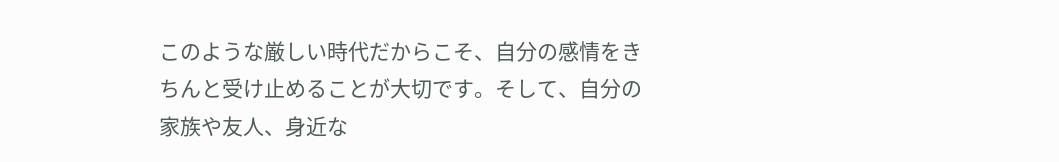このような厳しい時代だからこそ、自分の感情をきちんと受け止めることが大切です。そして、自分の家族や友人、身近な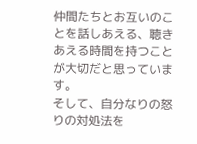仲間たちとお互いのことを話しあえる、聴きあえる時間を持つことが大切だと思っています。
そして、自分なりの怒りの対処法を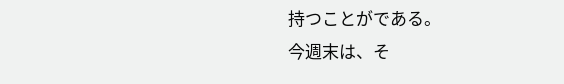持つことがである。
今週末は、そ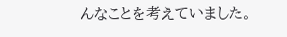んなことを考えていました。